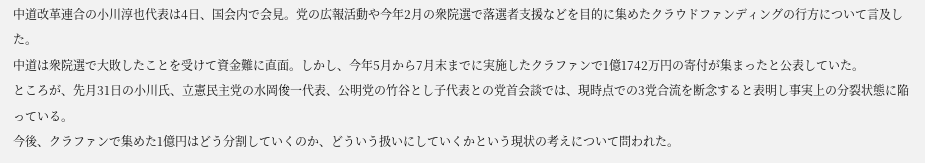中道改革連合の小川淳也代表は4日、国会内で会見。党の広報活動や今年2月の衆院選で落選者支援などを目的に集めたクラウドファンディングの行方について言及した。
中道は衆院選で大敗したことを受けて資金難に直面。しかし、今年5月から7月末までに実施したクラファンで1億1742万円の寄付が集まったと公表していた。
ところが、先月31日の小川氏、立憲民主党の水岡俊一代表、公明党の竹谷とし子代表との党首会談では、現時点での3党合流を断念すると表明し事実上の分裂状態に陥っている。
今後、クラファンで集めた1億円はどう分割していくのか、どういう扱いにしていくかという現状の考えについて問われた。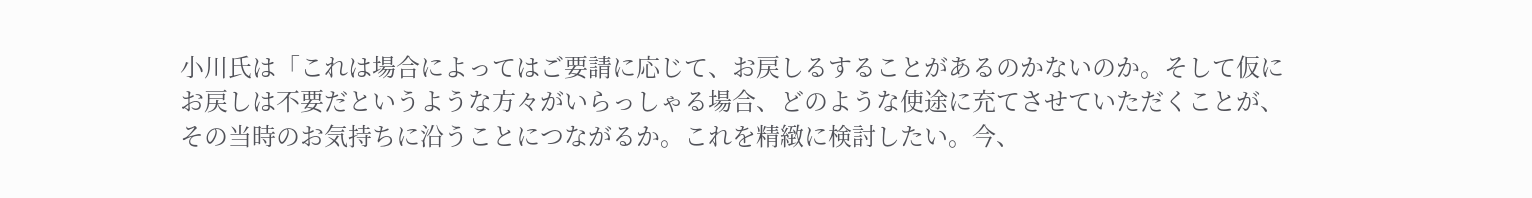小川氏は「これは場合によってはご要請に応じて、お戻しるすることがあるのかないのか。そして仮にお戻しは不要だというような方々がいらっしゃる場合、どのような使途に充てさせていただくことが、その当時のお気持ちに沿うことにつながるか。これを精緻に検討したい。今、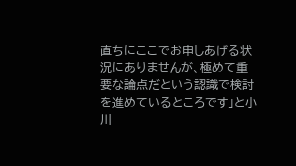直ちにここでお申しあげる状況にありませんが、極めて重要な論点だという認識で検討を進めているところです」と小川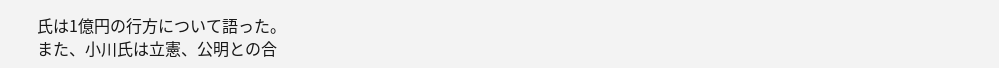氏は1億円の行方について語った。
また、小川氏は立憲、公明との合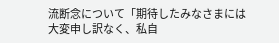流断念について「期待したみなさまには大変申し訳なく、私自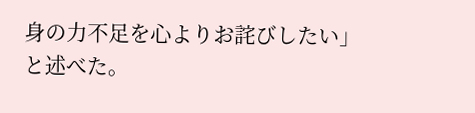身の力不足を心よりお詫びしたい」と述べた。